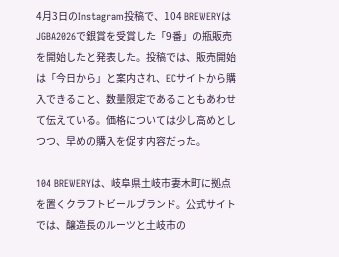4月3日のInstagram投稿で、104 BREWERYはJGBA2026で銀賞を受賞した「9番」の瓶販売を開始したと発表した。投稿では、販売開始は「今日から」と案内され、ECサイトから購入できること、数量限定であることもあわせて伝えている。価格については少し高めとしつつ、早めの購入を促す内容だった。

104 BREWERYは、岐阜県土岐市妻木町に拠点を置くクラフトビールブランド。公式サイトでは、醸造長のルーツと土岐市の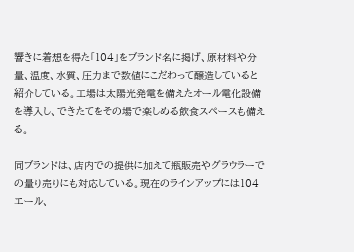響きに着想を得た「104」をブランド名に掲げ、原材料や分量、温度、水質、圧力まで数値にこだわって醸造していると紹介している。工場は太陽光発電を備えたオール電化設備を導入し、できたてをその場で楽しめる飲食スペースも備える。

同ブランドは、店内での提供に加えて瓶販売やグラウラーでの量り売りにも対応している。現在のラインアップには104エール、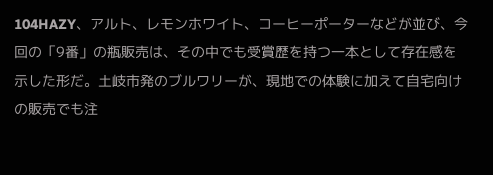104HAZY、アルト、レモンホワイト、コーヒーポーターなどが並び、今回の「9番」の瓶販売は、その中でも受賞歴を持つ一本として存在感を示した形だ。土岐市発のブルワリーが、現地での体験に加えて自宅向けの販売でも注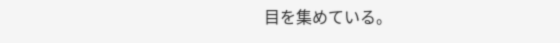目を集めている。